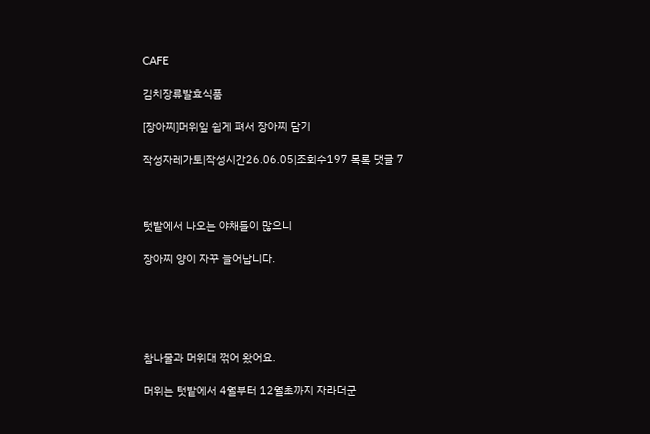CAFE

김치장류발효식품

[장아찌]머위잎 쉽게 펴서 장아찌 담기

작성자레가토|작성시간26.06.05|조회수197 목록 댓글 7



텃밭에서 나오는 야채들이 많으니

장아찌 양이 자꾸 늘어납니다.





참나물과 머위대 꺾어 왔어요.

머위는 텃밭에서 4월부터 12월초까지 자라더군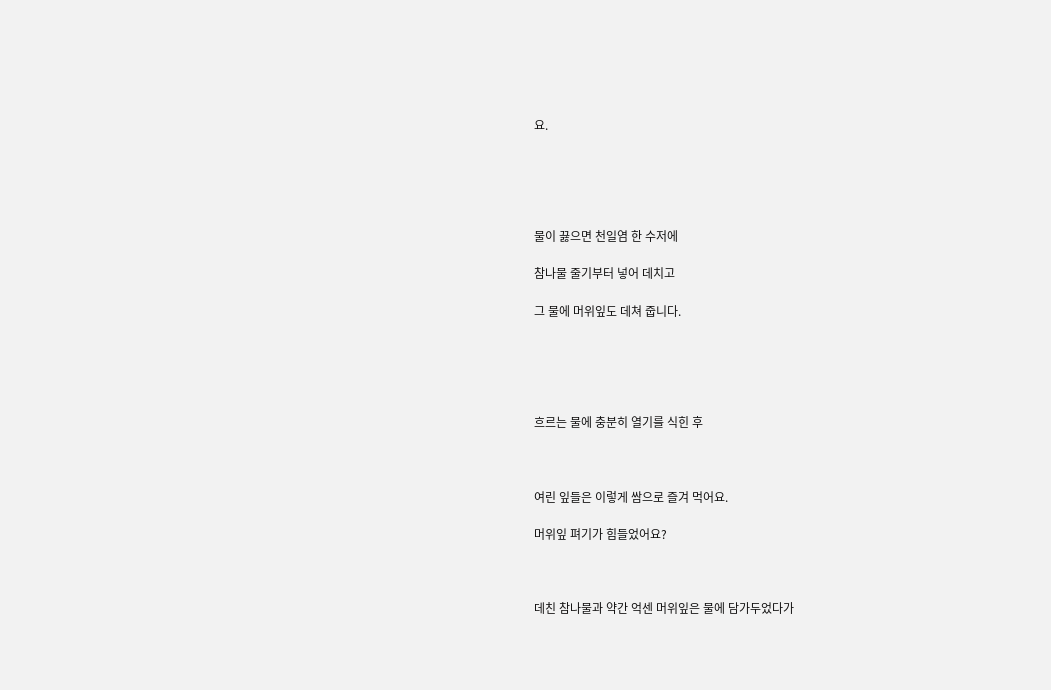요.





물이 끓으면 천일염 한 수저에

참나물 줄기부터 넣어 데치고

그 물에 머위잎도 데쳐 줍니다.





흐르는 물에 충분히 열기를 식힌 후



여린 잎들은 이렇게 쌈으로 즐겨 먹어요.

머위잎 펴기가 힘들었어요?



데친 참나물과 약간 억센 머위잎은 물에 담가두었다가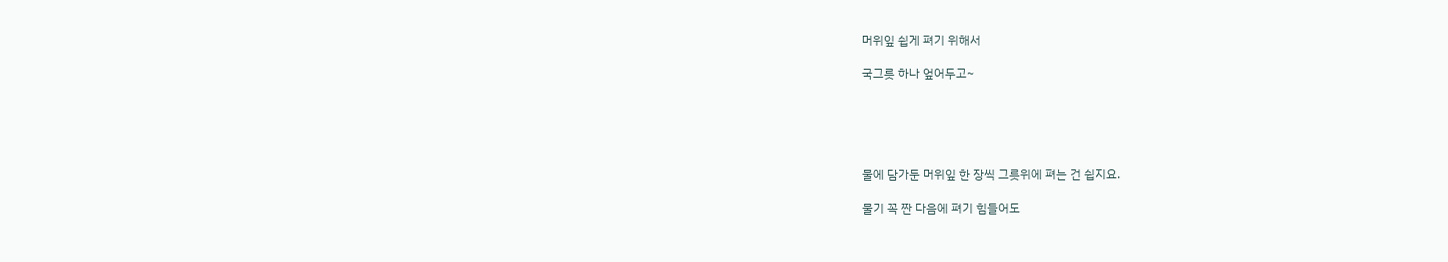머위잎 쉽게 펴기 위해서

국그릇 하나 엎어두고~





물에 담가둔 머위잎 한 장씩 그릇위에 펴는 건 쉽지요.

물기 꼭 짠 다음에 펴기 힘들어도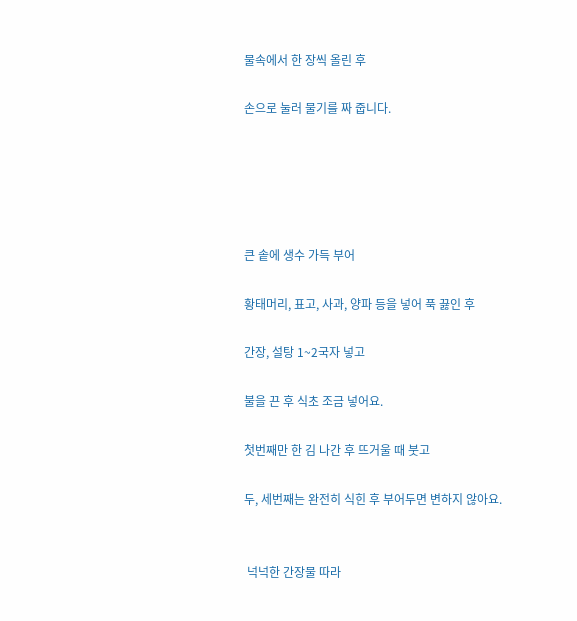물속에서 한 장씩 올린 후

손으로 눌러 물기를 짜 줍니다.





큰 솥에 생수 가득 부어

황태머리, 표고, 사과, 양파 등을 넣어 푹 끓인 후

간장, 설탕 1~2국자 넣고

불을 끈 후 식초 조금 넣어요.

첫번째만 한 김 나간 후 뜨거울 때 붓고

두, 세번째는 완전히 식힌 후 부어두면 변하지 않아요.


 넉넉한 간장물 따라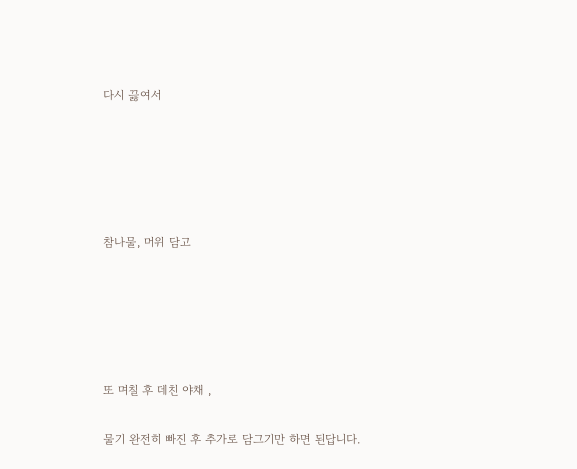다시 끓여서





참나물, 머위 담고





또 며칠 후 데친 야채 ,

물기 완전히 빠진 후 추가로 담그기만 하면 된답니다.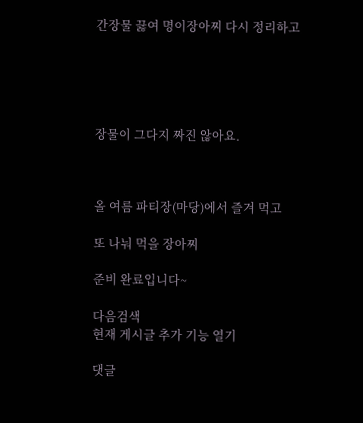간장물 끓여 명이장아찌 다시 정리하고





장물이 그다지 짜진 않아요.



올 여름 파티장(마당)에서 즐겨 먹고

또 나눠 먹을 장아찌

준비 완료입니다~

다음검색
현재 게시글 추가 기능 열기

댓글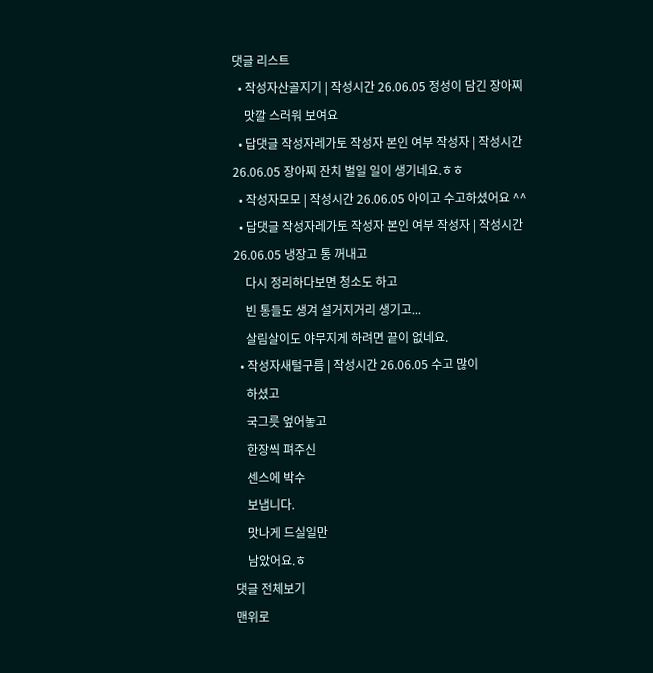댓글 리스트
  • 작성자산골지기 | 작성시간 26.06.05 정성이 담긴 장아찌
    맛깔 스러워 보여요
  • 답댓글 작성자레가토 작성자 본인 여부 작성자 | 작성시간 26.06.05 장아찌 잔치 벌일 일이 생기네요.ㅎㅎ
  • 작성자모모 | 작성시간 26.06.05 아이고 수고하셨어요 ^^
  • 답댓글 작성자레가토 작성자 본인 여부 작성자 | 작성시간 26.06.05 냉장고 통 꺼내고
    다시 정리하다보면 청소도 하고
    빈 통들도 생겨 설거지거리 생기고...
    살림살이도 야무지게 하려면 끝이 없네요.
  • 작성자새털구름 | 작성시간 26.06.05 수고 많이
    하셨고
    국그릇 엎어놓고
    한장씩 펴주신
    센스에 박수
    보냅니다.
    맛나게 드실일만
    남았어요.ㅎ
댓글 전체보기
맨위로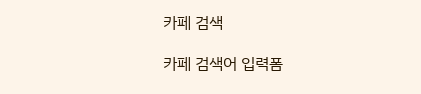카페 검색

카페 검색어 입력폼